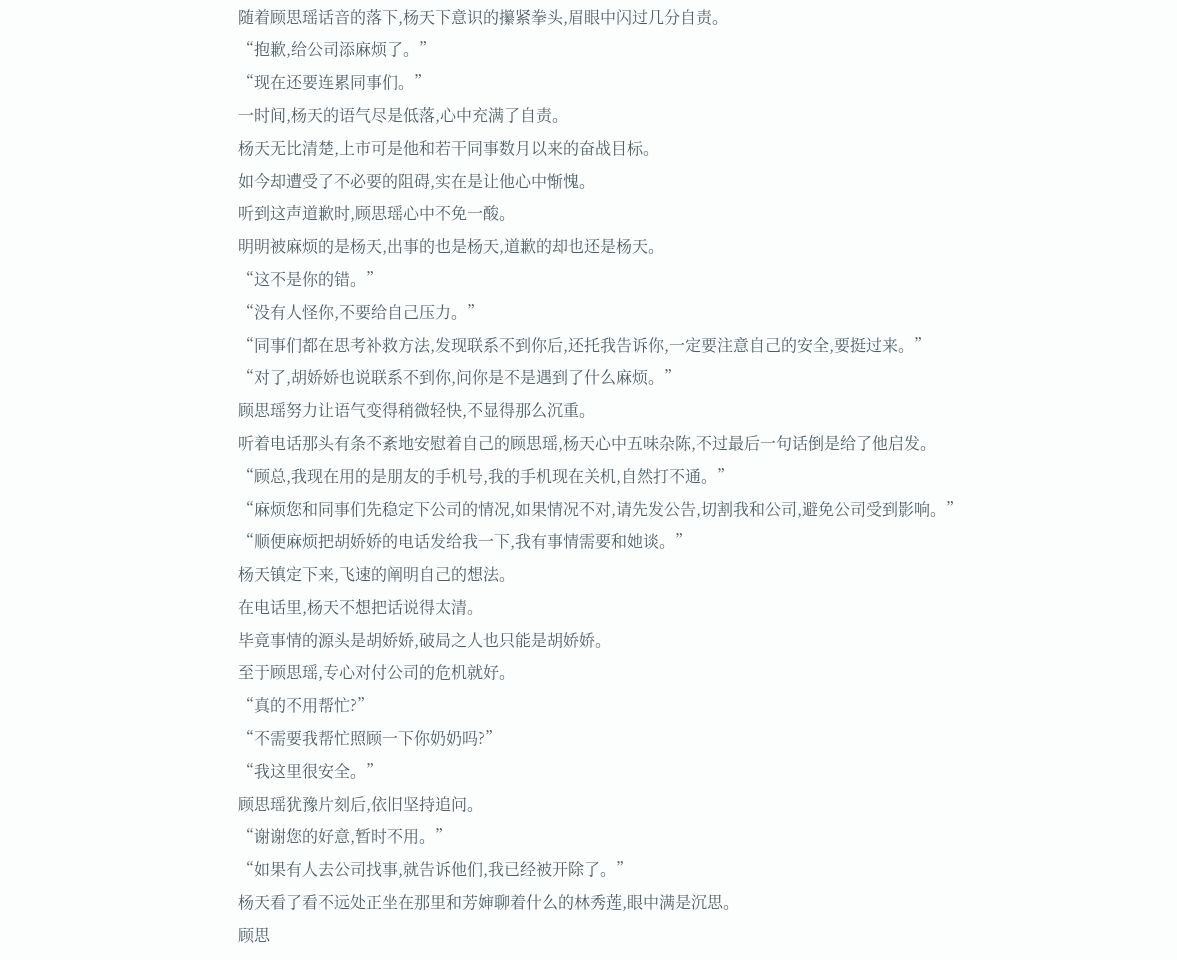随着顾思瑶话音的落下,杨天下意识的攥紧拳头,眉眼中闪过几分自责。
“抱歉,给公司添麻烦了。”
“现在还要连累同事们。”
一时间,杨天的语气尽是低落,心中充满了自责。
杨天无比清楚,上市可是他和若干同事数月以来的奋战目标。
如今却遭受了不必要的阻碍,实在是让他心中惭愧。
听到这声道歉时,顾思瑶心中不免一酸。
明明被麻烦的是杨天,出事的也是杨天,道歉的却也还是杨天。
“这不是你的错。”
“没有人怪你,不要给自己压力。”
“同事们都在思考补救方法,发现联系不到你后,还托我告诉你,一定要注意自己的安全,要挺过来。”
“对了,胡娇娇也说联系不到你,问你是不是遇到了什么麻烦。”
顾思瑶努力让语气变得稍微轻快,不显得那么沉重。
听着电话那头有条不紊地安慰着自己的顾思瑶,杨天心中五味杂陈,不过最后一句话倒是给了他启发。
“顾总,我现在用的是朋友的手机号,我的手机现在关机,自然打不通。”
“麻烦您和同事们先稳定下公司的情况,如果情况不对,请先发公告,切割我和公司,避免公司受到影响。”
“顺便麻烦把胡娇娇的电话发给我一下,我有事情需要和她谈。”
杨天镇定下来,飞速的阐明自己的想法。
在电话里,杨天不想把话说得太清。
毕竟事情的源头是胡娇娇,破局之人也只能是胡娇娇。
至于顾思瑶,专心对付公司的危机就好。
“真的不用帮忙?”
“不需要我帮忙照顾一下你奶奶吗?”
“我这里很安全。”
顾思瑶犹豫片刻后,依旧坚持追问。
“谢谢您的好意,暂时不用。”
“如果有人去公司找事,就告诉他们,我已经被开除了。”
杨天看了看不远处正坐在那里和芳婶聊着什么的林秀莲,眼中满是沉思。
顾思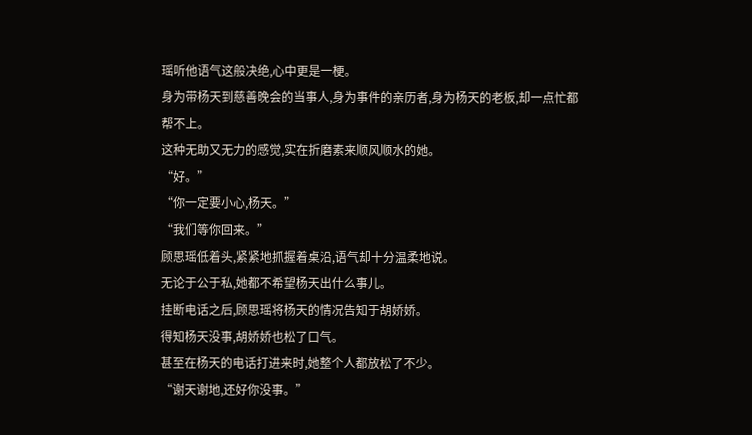瑶听他语气这般决绝,心中更是一梗。
身为带杨天到慈善晚会的当事人,身为事件的亲历者,身为杨天的老板,却一点忙都帮不上。
这种无助又无力的感觉,实在折磨素来顺风顺水的她。
“好。”
“你一定要小心,杨天。”
“我们等你回来。”
顾思瑶低着头,紧紧地抓握着桌沿,语气却十分温柔地说。
无论于公于私,她都不希望杨天出什么事儿。
挂断电话之后,顾思瑶将杨天的情况告知于胡娇娇。
得知杨天没事,胡娇娇也松了口气。
甚至在杨天的电话打进来时,她整个人都放松了不少。
“谢天谢地,还好你没事。”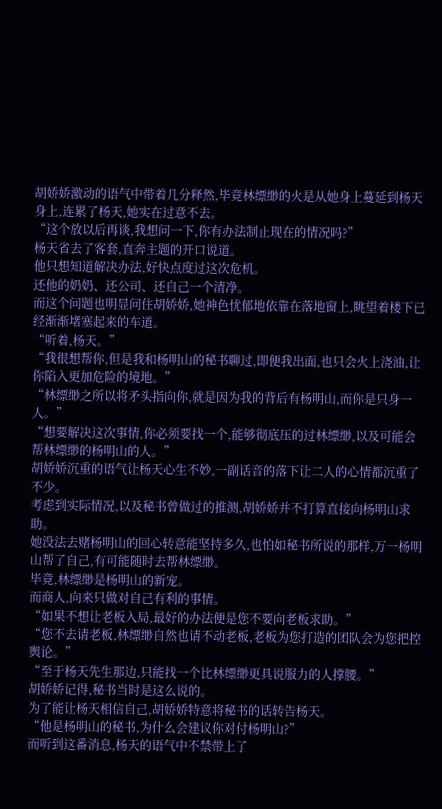胡娇娇激动的语气中带着几分释然,毕竟林缥缈的火是从她身上蔓延到杨天身上,连累了杨天,她实在过意不去。
“这个放以后再谈,我想问一下,你有办法制止现在的情况吗?”
杨天省去了客套,直奔主题的开口说道。
他只想知道解决办法,好快点度过这次危机。
还他的奶奶、还公司、还自己一个清净。
而这个问题也明显问住胡娇娇,她神色忧郁地依靠在落地窗上,眺望着楼下已经渐渐堵塞起来的车道。
“听着,杨天。”
“我很想帮你,但是我和杨明山的秘书聊过,即便我出面,也只会火上浇油,让你陷入更加危险的境地。”
“林缥缈之所以将矛头指向你,就是因为我的背后有杨明山,而你是只身一人。”
“想要解决这次事情,你必须要找一个,能够彻底压的过林缥缈,以及可能会帮林缥缈的杨明山的人。”
胡娇娇沉重的语气让杨天心生不妙,一副话音的落下让二人的心情都沉重了不少。
考虑到实际情况,以及秘书曾做过的推测,胡娇娇并不打算直接向杨明山求助。
她没法去赌杨明山的回心转意能坚持多久,也怕如秘书所说的那样,万一杨明山帮了自己,有可能随时去帮林缥缈。
毕竟,林缥缈是杨明山的新宠。
而商人,向来只做对自己有利的事情。
“如果不想让老板入局,最好的办法便是您不要向老板求助。”
“您不去请老板,林缥缈自然也请不动老板,老板为您打造的团队会为您把控舆论。”
“至于杨天先生那边,只能找一个比林缥缈更具说服力的人撑腰。”
胡娇娇记得,秘书当时是这么说的。
为了能让杨天相信自己,胡娇娇特意将秘书的话转告杨天。
“他是杨明山的秘书,为什么会建议你对付杨明山?”
而听到这番消息,杨天的语气中不禁带上了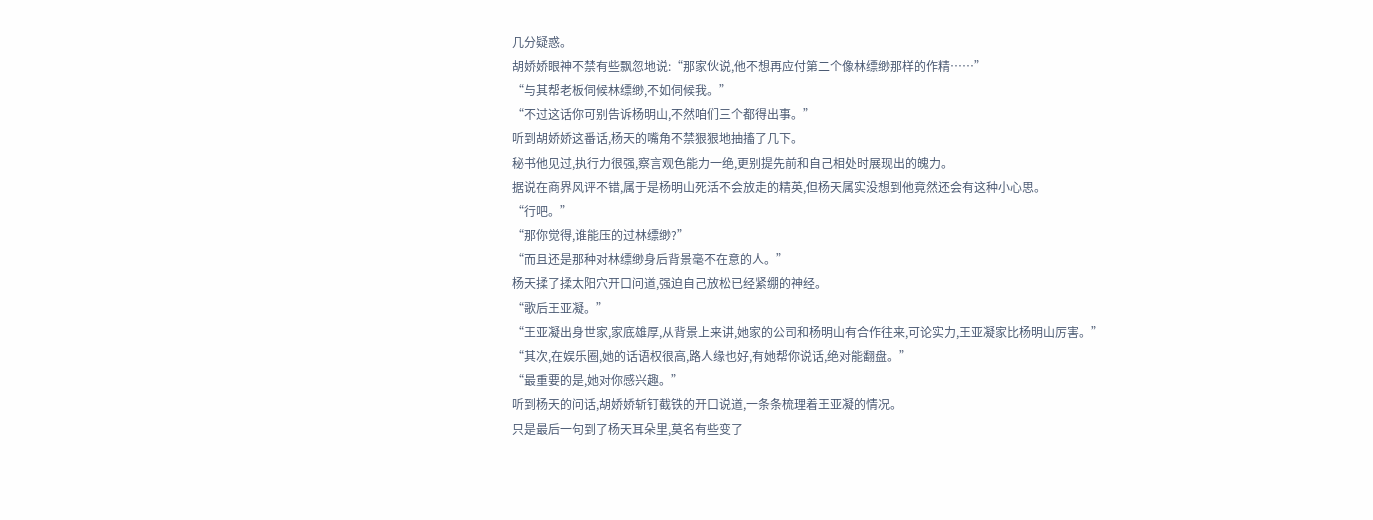几分疑惑。
胡娇娇眼神不禁有些飘忽地说:“那家伙说,他不想再应付第二个像林缥缈那样的作精……”
“与其帮老板伺候林缥缈,不如伺候我。”
“不过这话你可别告诉杨明山,不然咱们三个都得出事。”
听到胡娇娇这番话,杨天的嘴角不禁狠狠地抽搐了几下。
秘书他见过,执行力很强,察言观色能力一绝,更别提先前和自己相处时展现出的魄力。
据说在商界风评不错,属于是杨明山死活不会放走的精英,但杨天属实没想到他竟然还会有这种小心思。
“行吧。”
“那你觉得,谁能压的过林缥缈?”
“而且还是那种对林缥缈身后背景毫不在意的人。”
杨天揉了揉太阳穴开口问道,强迫自己放松已经紧绷的神经。
“歌后王亚凝。”
“王亚凝出身世家,家底雄厚,从背景上来讲,她家的公司和杨明山有合作往来,可论实力,王亚凝家比杨明山厉害。”
“其次,在娱乐圈,她的话语权很高,路人缘也好,有她帮你说话,绝对能翻盘。”
“最重要的是,她对你感兴趣。”
听到杨天的问话,胡娇娇斩钉截铁的开口说道,一条条梳理着王亚凝的情况。
只是最后一句到了杨天耳朵里,莫名有些变了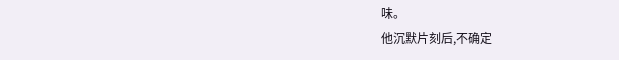味。
他沉默片刻后,不确定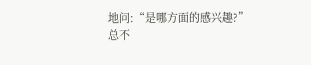地问:“是哪方面的感兴趣?”
总不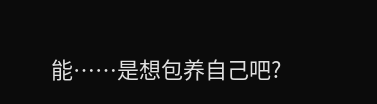能……是想包养自己吧?